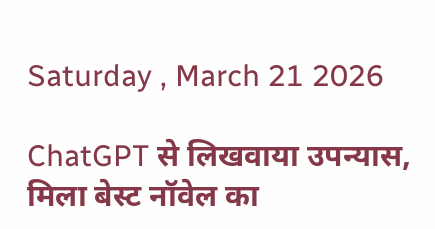Saturday , March 21 2026

ChatGPT से लिखवाया उपन्यास, मिला बेस्ट नॉवेल का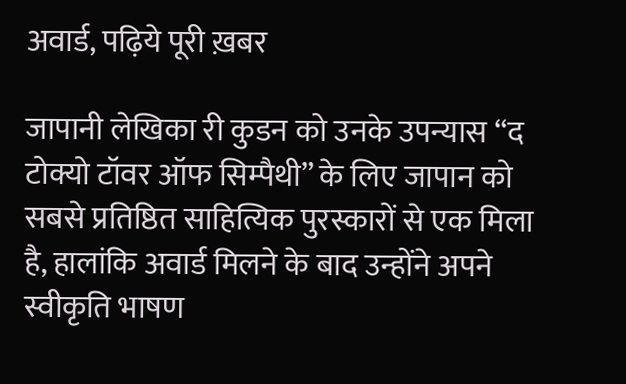अवार्ड, पढ़िये पूरी ख़बर

जापानी लेखिका री कुडन को उनके उपन्यास “द टोक्यो टॉवर ऑफ सिम्पैथी” के लिए जापान को सबसे प्रतिष्ठित साहित्यिक पुरस्कारों से एक मिला है, हालांकि अवार्ड मिलने के बाद उन्होंने अपने स्वीकृति भाषण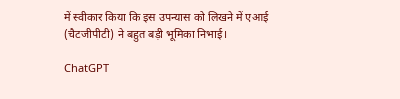में स्वीकार किया कि इस उपन्यास को लिखने में एआई (चैटजीपीटी) ने बहुत बड़ी भूमिका निभाई।

ChatGPT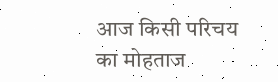आज किसी परिचय का मोहताज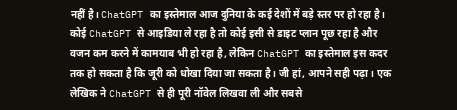नहीं है। ChatGPT का इस्तेमाल आज दुनिया के कई देशों में बड़े स्तर पर हो रहा है। कोई ChatGPT से आइडिया ले रहा है तो कोई इसी से डाइट प्लान पूछ रहा है और वजन कम करने में कामयाब भी हो रहा है, लेकिन ChatGPT का इस्तेमाल इस कदर तक हो सकता है कि जूरी को धोखा दिया जा सकता है। जी हां, आपने सही पढ़ा। एक लेखिक ने ChatGPT से ही पूरी नॉवेल लिखवा ली और सबसे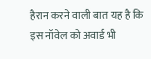हैरान करने वाली बात यह है कि इस नॉवेल को अवार्ड भी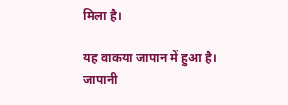मिला है।

यह वाकया जापान में हुआ है। जापानी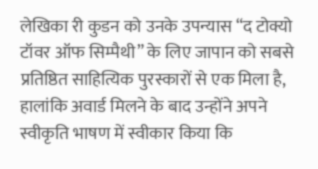लेखिका री कुडन को उनके उपन्यास “द टोक्यो टॉवर ऑफ सिम्पैथी” के लिए जापान को सबसे प्रतिष्ठित साहित्यिक पुरस्कारों से एक मिला है, हालांकि अवार्ड मिलने के बाद उन्होंने अपने स्वीकृति भाषण में स्वीकार किया कि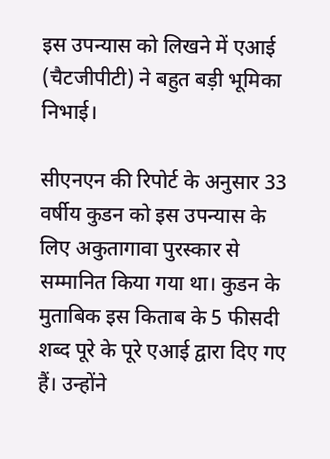इस उपन्यास को लिखने में एआई (चैटजीपीटी) ने बहुत बड़ी भूमिका निभाई।

सीएनएन की रिपोर्ट के अनुसार 33 वर्षीय कुडन को इस उपन्यास के लिए अकुतागावा पुरस्कार से सम्मानित किया गया था। कुडन के मुताबिक इस किताब के 5 फीसदी शब्द पूरे के पूरे एआई द्वारा दिए गए हैं। उन्होंने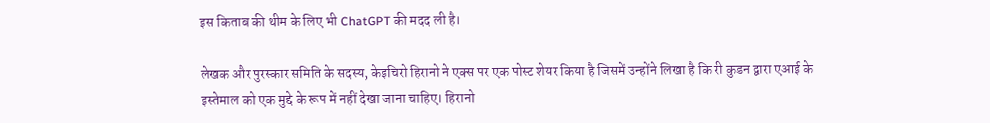इस किताब की थीम के लिए भी ChatGPT की मदद ली है।

लेखक और पुरस्कार समिति के सदस्य, केइचिरो हिरानो ने एक्स पर एक पोस्ट शेयर किया है जिसमें उन्होंने लिखा है कि री कुडन द्वारा एआई के इस्तेमाल को एक मुद्दे के रूप में नहीं देखा जाना चाहिए। हिरानो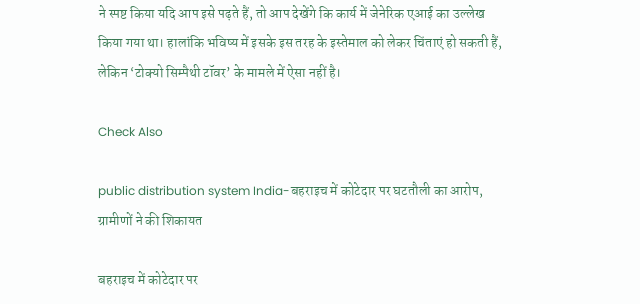ने स्पष्ट किया यदि आप इसे पढ़ते हैं, तो आप देखेंगे कि कार्य में जेनेरिक एआई का उल्लेख किया गया था। हालांकि भविष्य में इसके इस तरह के इस्तेमाल को लेकर चिंताएं हो सकती हैं, लेकिन ‘टोक्यो सिम्पैथी टॉवर’ के मामले में ऐसा नहीं है।

Check Also

public distribution system India-बहराइच में कोटेदार पर घटतौली का आरोप, ग्रामीणों ने की शिकायत

बहराइच में कोटेदार पर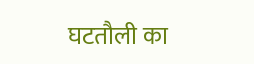घटतौली का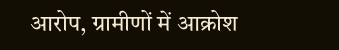आरोप, ग्रामीणों में आक्रोश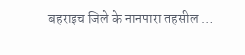बहराइच जिले के नानपारा तहसील …